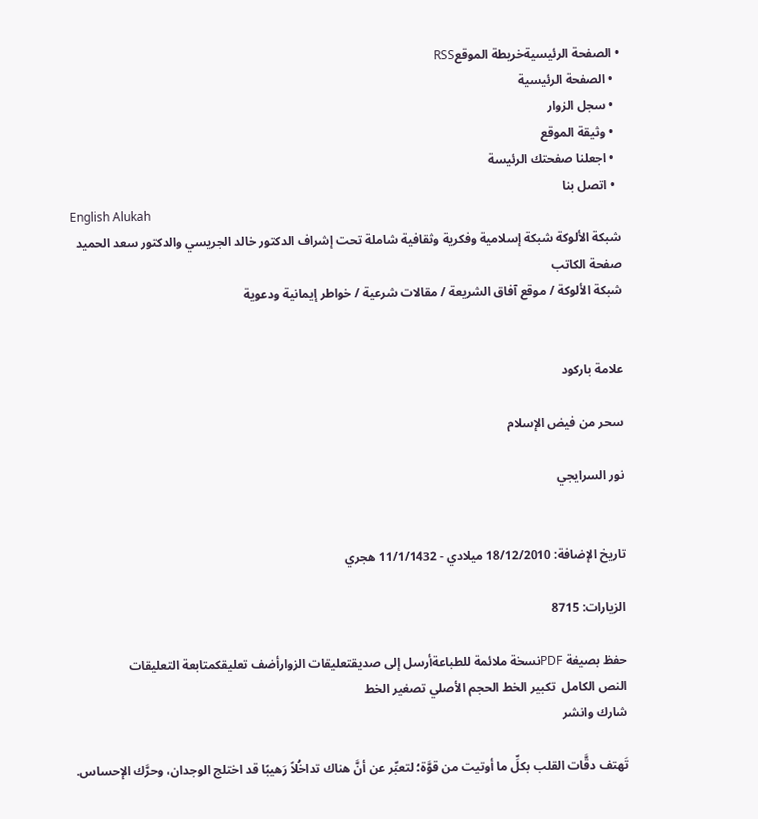• الصفحة الرئيسيةخريطة الموقعRSS
  • الصفحة الرئيسية
  • سجل الزوار
  • وثيقة الموقع
  • اجعلنا صفحتك الرئيسة
  • اتصل بنا
English Alukah
شبكة الألوكة شبكة إسلامية وفكرية وثقافية شاملة تحت إشراف الدكتور خالد الجريسي والدكتور سعد الحميد
صفحة الكاتب
شبكة الألوكة / موقع آفاق الشريعة / مقالات شرعية / خواطر إيمانية ودعوية


علامة باركود

سحر من فيض الإسلام

نور السرايجي


تاريخ الإضافة: 18/12/2010 ميلادي - 11/1/1432 هجري

الزيارات: 8715

حفظ بصيغة PDFنسخة ملائمة للطباعةأرسل إلى صديقتعليقات الزوارأضف تعليقكمتابعة التعليقات
النص الكامل  تكبير الخط الحجم الأصلي تصغير الخط
شارك وانشر

تَهتف دقَّات القلب بكلِّ ما أوتيت من قوَّة؛ لتعبِّر عن أنَّ هناك تداخُلاً رَهيبًا قد اختلج الوجدان، وحرَّك الإحساس.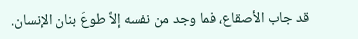قد جاب الأصقاع، فما وجد من نفسه إلاَّ طوعَ بنان الإنسان.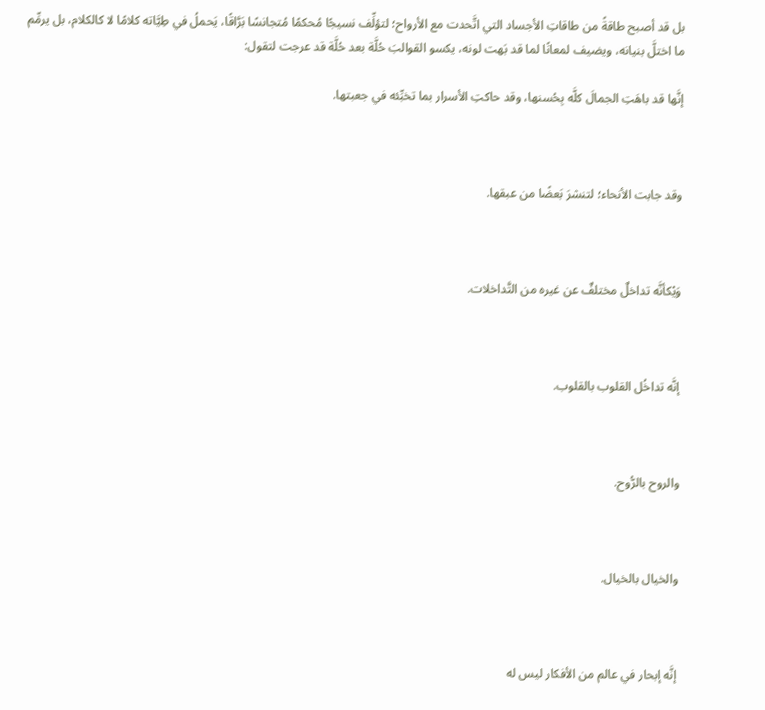بل قد أصبح طاقةً من طاقاتِ الأجساد التي اتَّحدت مع الأرواح؛ لتؤلِّف نسيجًا مُحكمًا مُتجانسًا بَرَّاقًا، يَحملُ في طِيَّاته كلامًا لا كالكلام، بل يرمِّم ما اختلَّ بنيانه، ويضيف لمعانًا لما قد بَهت لونه، يكسو القوالبَ حُلَّة بعد حُلَّة قد عرجت لتقول:

إنَّها قد باهَتِ الجمالَ كلَّه بِحُسنها، وقد حاكتِ الأسرار بما تخبِّئه في جعبتها.



وقد جابت الأنحاء؛ لتنشرَ بَعضًا من عبقها.



وَيْكأنَّه تداخلٌ مختلفٌ عن غيره من التَّداخلات.



إنَّه تداخُل القلوب بالقلوب.



والروح بالرُّوح.



والخيال بالخيال.



إنَّه إبحار في عالم من الأفكار ليس له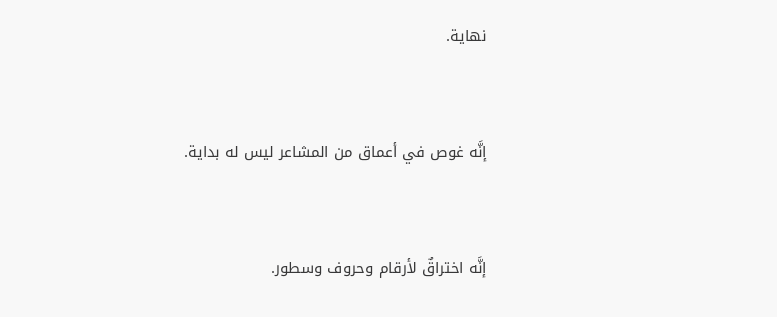نهاية.



إنَّه غوص في أعماق من المشاعر ليس له بداية.



إنَّه اختراقٌ لأرقام وحروف وسطور.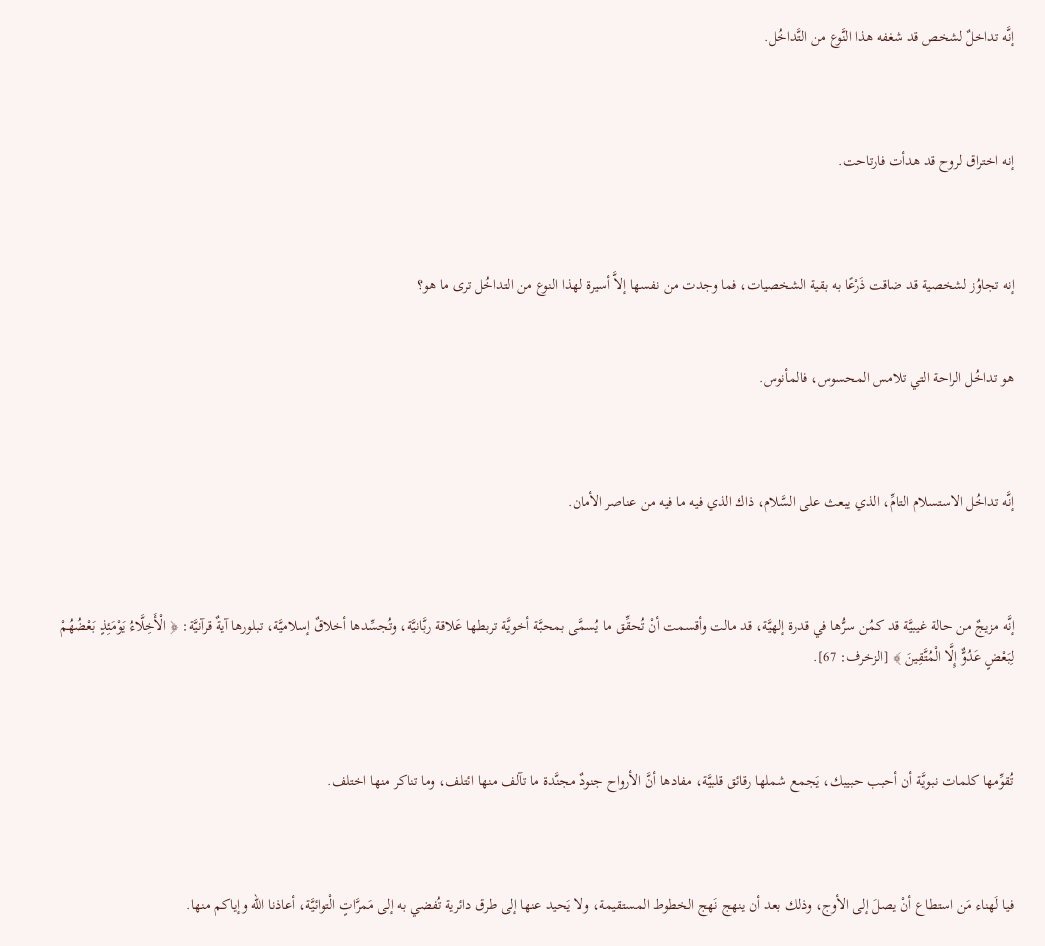إنَّه تداخلٌ لشخص قد شغفه هذا النَّوع من التَّداخُل.



إنه اختراق لروح قد هدأت فارتاحت.



إنه تجاوُز لشخصية قد ضاقت ذَرْعًا به بقية الشخصيات، فما وجدت من نفسها إلاَّ أسيرة لهذا النوع من التداخُل ترى ما هو؟


هو تداخُل الراحة التي تلامس المحسوس، فالمأنوس.



إنَّه تداخُل الاستسلام التامِّ، الذي يبعث على السَّلام، ذاك الذي فيه ما فيه من عناصر الأمان.



إنَّه مزيجٌ من حالة غيبيَّة قد كمُن سرُّها في قدرة إلهيَّة، قد مالت وأقسمت أنْ تُحقِّق ما يُسمَّى بمحبَّة أخويَّة تربطها عَلاقة ربَّانيَّة، وتُجسِّدها أخلاقٌ إسلاميَّة، تبلورها آيةٌ قرآنيَّة: ﴿ الْأَخِلَّاءُ يَوْمَئِذٍ بَعْضُهُمْ لِبَعْضٍ عَدُوٌّ إِلَّا الْمُتَّقِينَ ﴾ [الزخرف: 67].



تُقوِّمها كلمات نبويَّة أن أحبب حبيبك، يَجمع شملها رقائق قلبيَّة، مفادها أنَّ الأرواح جنودٌ مجنَّدة ما تآلف منها ائتلف، وما تناكر منها اختلف.



فيا لَهناء مَن استطاع أنْ يصلَ إلى الأوج، وذلك بعد أن ينهج نَهج الخطوط المستقيمة، ولا يَحيد عنها إلى طرق دائرية تُفضي به إلى مَمرَّاتٍ الْتوائيَّة، أعاذنا الله وإياكم منها.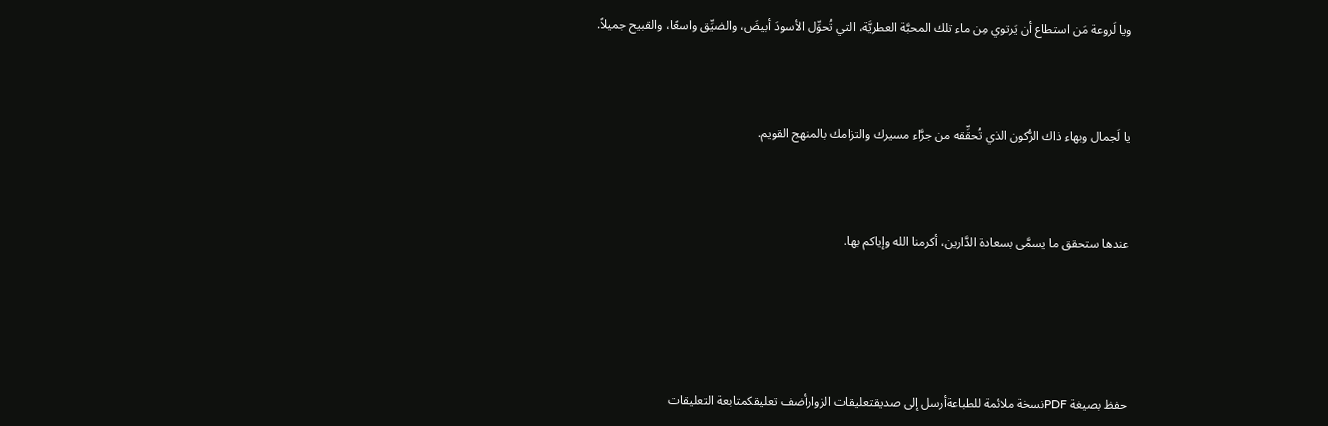ويا لَروعة مَن استطاع أن يَرتوي مِن ماء تلك المحبَّة العطريَّة، التي تُحوِّل الأسودَ أبيضَ، والضيِّق واسعًا، والقبيح جميلاً.



يا لَجمال وبهاء ذاك الرُّكون الذي تُحقِّقه من جرَّاء مسيرك والتزامك بالمنهج القويم.



عندها ستحقق ما يسمَّى بسعادة الدَّارين، أكرمنا الله وإياكم بها.





حفظ بصيغة PDFنسخة ملائمة للطباعةأرسل إلى صديقتعليقات الزوارأضف تعليقكمتابعة التعليقات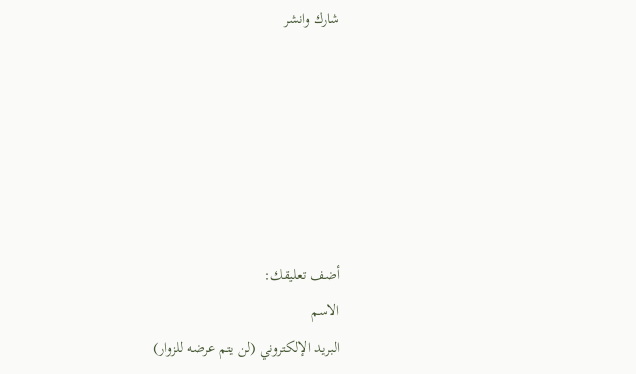شارك وانشر






أضف تعليقك:
الاسم
البريد الإلكتروني (لن يتم عرضه للزوار)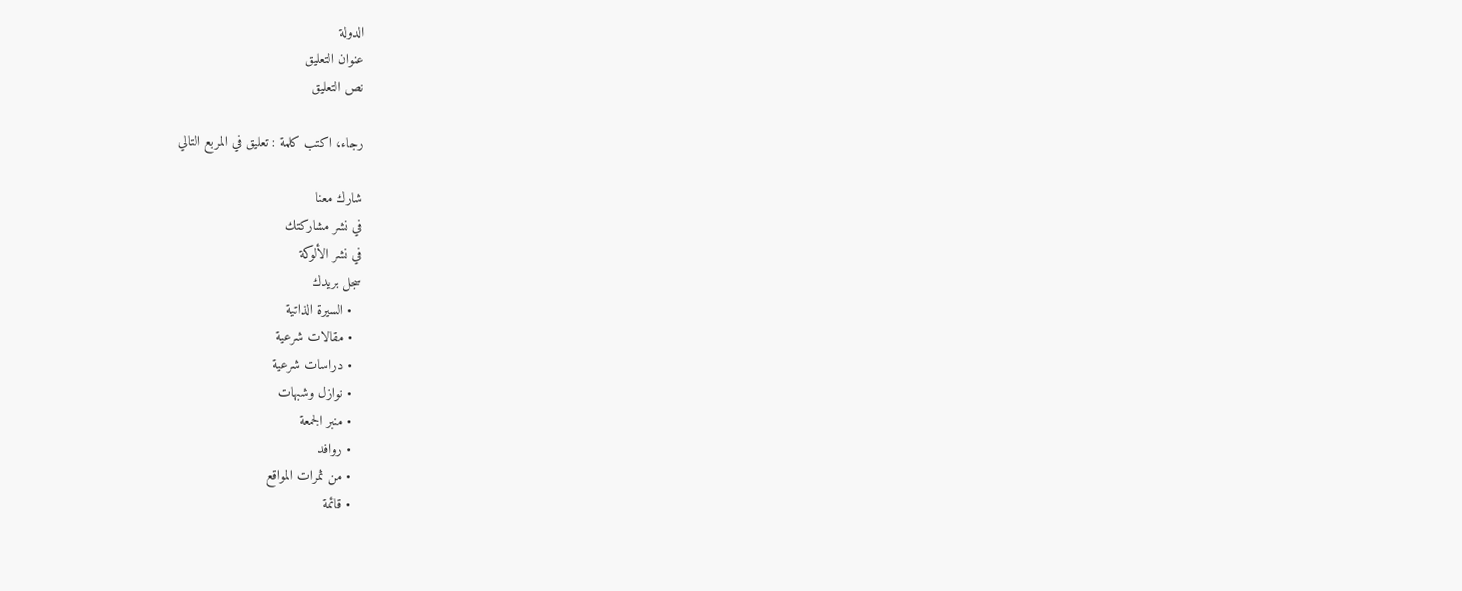الدولة
عنوان التعليق
نص التعليق

رجاء، اكتب كلمة : تعليق في المربع التالي

شارك معنا
في نشر مشاركتك
في نشر الألوكة
سجل بريدك
  • السيرة الذاتية
  • مقالات شرعية
  • دراسات شرعية
  • نوازل وشبهات
  • منبر الجمعة
  • روافد
  • من ثمرات المواقع
  • قائمة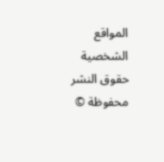المواقع الشخصية
حقوق النشر محفوظة ©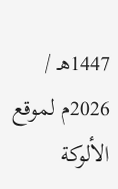1447هـ / 2026م لموقع الألوكة